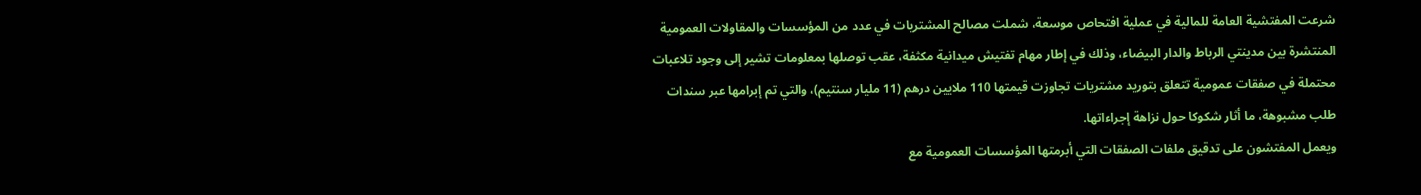شرعت المفتشية العامة للمالية في عملية افتحاص موسعة، شملت مصالح المشتريات في عدد من المؤسسات والمقاولات العمومية المنتشرة بين مدينتي الرباط والدار البيضاء، وذلك في إطار مهام تفتيش ميدانية مكثفة، عقب توصلها بمعلومات تشير إلى وجود تلاعبات محتملة في صفقات عمومية تتعلق بتوريد مشتريات تجاوزت قيمتها 110 ملايين درهم (11 مليار سنتيم)، والتي تم إبرامها عبر سندات طلب مشبوهة، ما أثار شكوكا حول نزاهة إجراءاتها.
ويعمل المفتشون على تدقيق ملفات الصفقات التي أبرمتها المؤسسات العمومية مع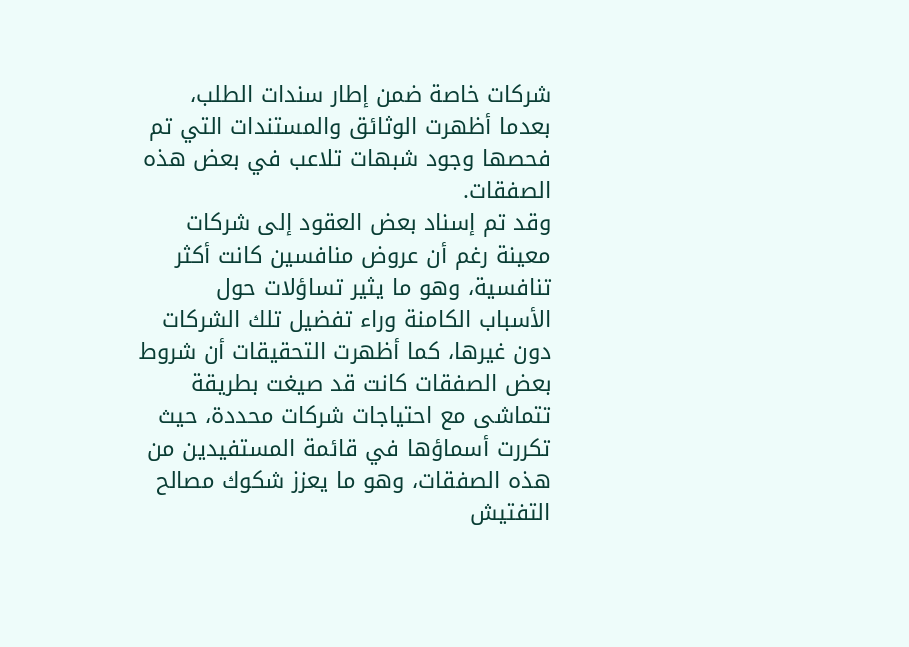شركات خاصة ضمن إطار سندات الطلب، بعدما أظهرت الوثائق والمستندات التي تم فحصها وجود شبهات تلاعب في بعض هذه الصفقات.
وقد تم إسناد بعض العقود إلى شركات معينة رغم أن عروض منافسين كانت أكثر تنافسية، وهو ما يثير تساؤلات حول الأسباب الكامنة وراء تفضيل تلك الشركات دون غيرها، كما أظهرت التحقيقات أن شروط بعض الصفقات كانت قد صيغت بطريقة تتماشى مع احتياجات شركات محددة، حيث تكررت أسماؤها في قائمة المستفيدين من هذه الصفقات، وهو ما يعزز شكوك مصالح التفتيش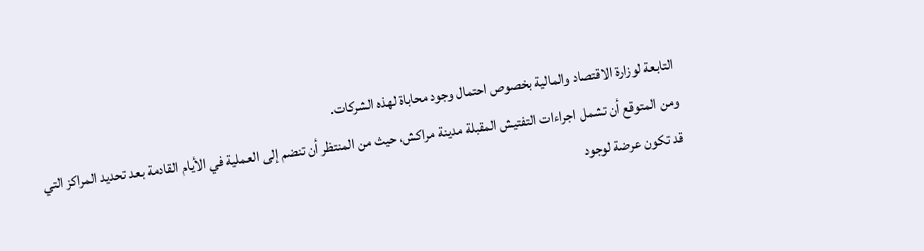التابعة لوزارة الاقتصاد والمالية بخصوص احتمال وجود محاباة لهذه الشركات.
ومن المتوقع أن تشمل اجراءات التفتيش المقبلة مدينة مراكش، حيث من المنتظر أن تنضم إلى العملية في الأيام القادمة بعد تحديد المراكز التي قد تكون عرضة لوجود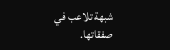شبهة تلاعب في صفقاتها.